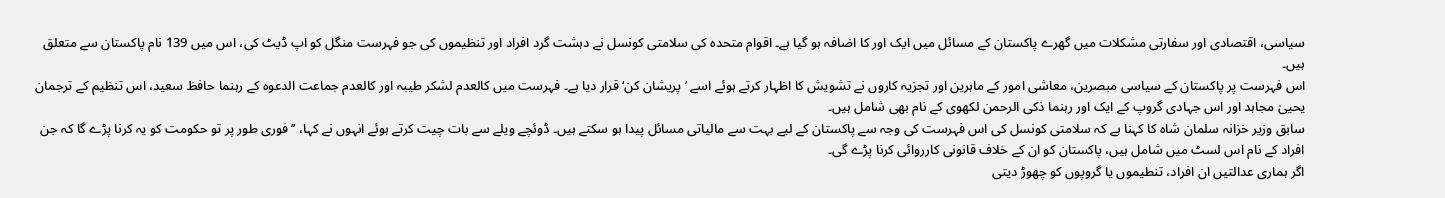سیاسی، اقتصادی اور سفارتی مشکلات میں گھرے پاکستان کے مسائل میں ایک اور کا اضافہ ہو گیا ہے۔ اقوام متحدہ کی سلامتی کونسل نے دہشت گرد افراد اور تنظیموں کی جو فہرست منگل کو اپ ڈیٹ کی، اس میں 139 نام پاکستان سے متعلق ہیں۔
اس فہرست پر پاکستان کے سیاسی مبصرین، معاشی امور کے ماہرین اور تجزیہ کاروں نے تشویش کا اظہار کرتے ہوئے اسے ’پریشان کن‘ قرار دیا ہے۔ فہرست میں کالعدم لشکر طیبہ اور کالعدم جماعت الدعوہ کے رہنما حافظ سعید، اس تنظیم کے ترجمان یحییٰ مجاہد اور اس جہادی گروپ کے ایک اور رہنما ذکی الرحمن لکھوی کے نام بھی شامل ہیں۔
سابق وزیر خزانہ سلمان شاہ کا کہنا ہے کہ سلامتی کونسل کی اس فہرست کی وجہ سے پاکستان کے لیے بہت سے مالیاتی مسائل پیدا ہو سکتے ہیں۔ ڈوئچے ویلے سے بات چیت کرتے ہوئے انہوں نے کہا، ’’فوری طور پر تو حکومت کو یہ کرنا پڑے گا کہ جن افراد کے نام اس لسٹ میں شامل ہیں، پاکستان کو ان کے خلاف قانونی کارروائی کرنا پڑے گی۔
اگر ہماری عدالتیں ان افراد، تنطیموں یا گروپوں کو چھوڑ دیتی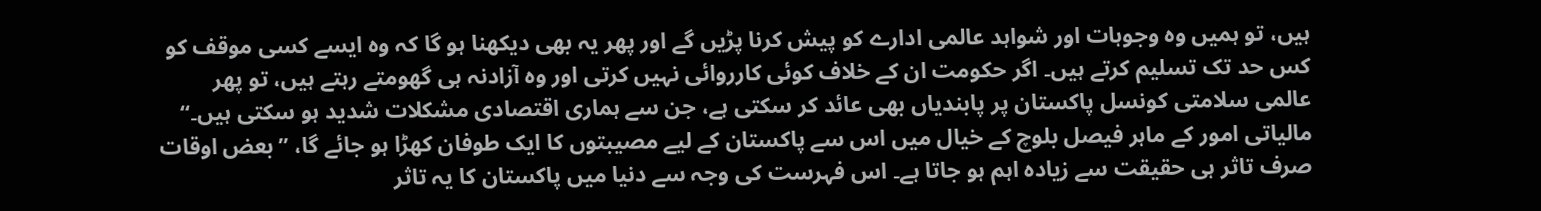ہیں، تو ہمیں وہ وجوہات اور شواہد عالمی ادارے کو پیش کرنا پڑیں گے اور پھر یہ بھی دیکھنا ہو گا کہ وہ ایسے کسی موقف کو کس حد تک تسلیم کرتے ہیں۔ اگر حکومت ان کے خلاف کوئی کارروائی نہیں کرتی اور وہ آزادنہ ہی گھومتے رہتے ہیں، تو پھر عالمی سلامتی کونسل پاکستان پر پابندیاں بھی عائد کر سکتی ہے، جن سے ہماری اقتصادی مشکلات شدید ہو سکتی ہیں۔‘‘
مالیاتی امور کے ماہر فیصل بلوچ کے خیال میں اس سے پاکستان کے لیے مصیبتوں کا ایک طوفان کھڑا ہو جائے گا، ’’بعض اوقات صرف تاثر ہی حقیقت سے زیادہ اہم ہو جاتا ہے۔ اس فہرست کی وجہ سے دنیا میں پاکستان کا یہ تاثر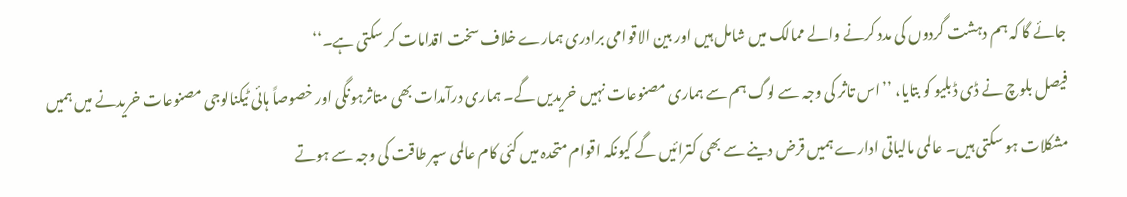جائے گا کہ ہم دہشت گردوں کی مدد کرنے والے ممالک میں شامل ہیں اور بین الاقوامی برادری ہمارے خلاف سخت اقدامات کر سکتی ہے۔‘‘
فیصل بلوچ نے ڈی ڈبلیو کو بتایا، ’’اس تاثر کی وجہ سے لوگ ہم سے ہماری مصنوعات نہیں خریدیں گے۔ ہماری درآمدات بھی متاثرہونگی اور خصوصاً ہائی ٹیکنالوجی مصنوعات خریدنے میں ہمیں مشکلات ہو سکتی ہیں۔ عالمی مالیاتی ادارے ہمیں قرض دینے سے بھی کترائیں گے کیونکہ اقوام متحدہ میں کئی کام عالمی سپر طاقت کی وجہ سے ہوتے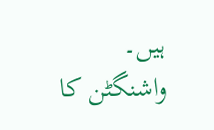ہیں۔
واشنگٹن کا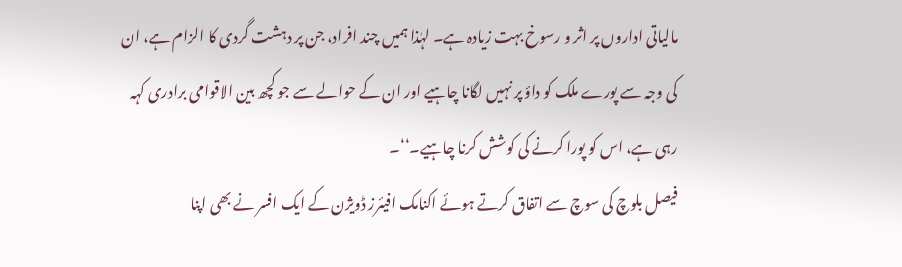مالیاتی اداروں پر اثر و رسوخ بہت زیادہ ہے۔ لہٰذا ہمیں چند افراد، جن پر دہشت گردی کا الزام ہے، ان کی وجہ سے پورے ملک کو داؤ پر نہیں لگانا چاہیے اور ان کے حوالے سے جو کچھ بین الاقوامی برادری کہہ رہی ہے، اس کو پورا کرنے کی کوشش کرنا چاہیے۔‘‘۔
فیصل بلوچ کی سوچ سے اتفاق کرتے ہوئے اکنامک افیئرز ڈویژن کے ایک افسر نے بھی اپنا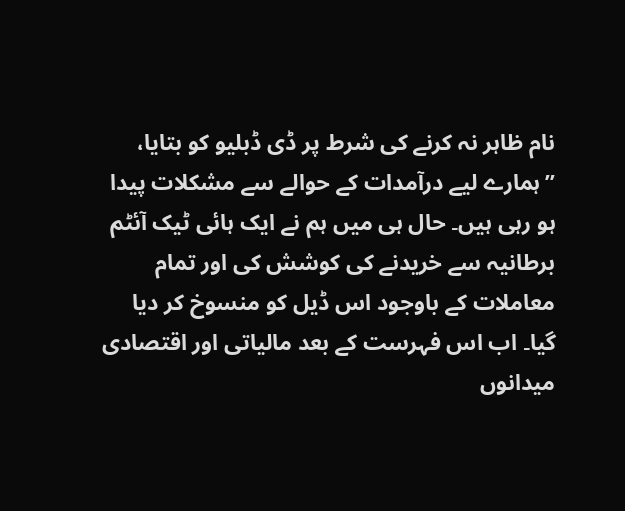نام ظاہر نہ کرنے کی شرط پر ڈی ڈبلیو کو بتایا، ’’ہمارے لیے درآمدات کے حوالے سے مشکلات پیدا ہو رہی ہیں۔ حال ہی میں ہم نے ایک ہائی ٹیک آئٹم برطانیہ سے خریدنے کی کوشش کی اور تمام معاملات کے باوجود اس ڈیل کو منسوخ کر دیا گیا۔ اب اس فہرست کے بعد مالیاتی اور اقتصادی میدانوں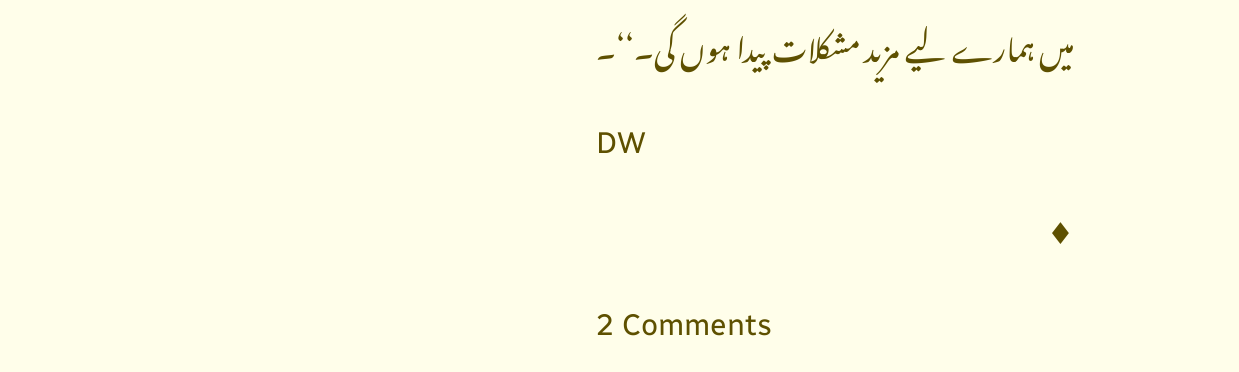میں ہمارے لیے مزید مشکلات پیدا ہوں گی۔‘‘۔
DW
♦
2 Comments